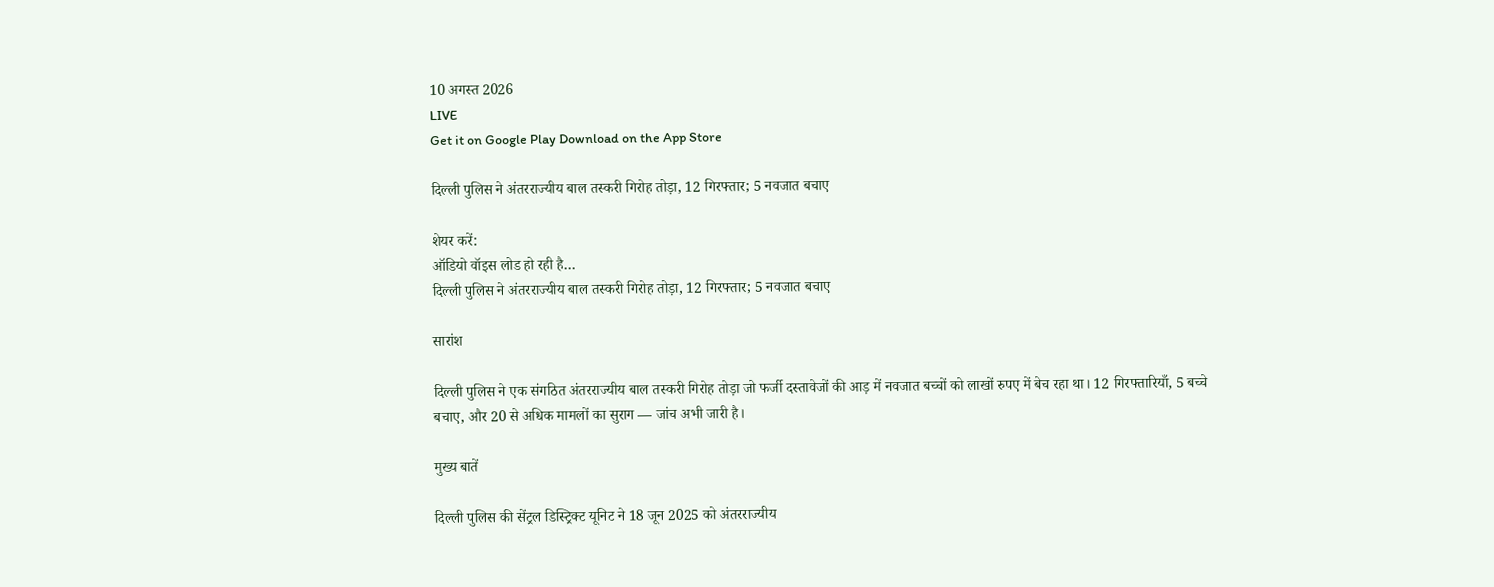10 अगस्त 2026
LIVE
Get it on Google Play Download on the App Store

दिल्ली पुलिस ने अंतरराज्यीय बाल तस्करी गिरोह तोड़ा, 12 गिरफ्तार; 5 नवजात बचाए

शेयर करें:
ऑडियो वॉइस लोड हो रही है…
दिल्ली पुलिस ने अंतरराज्यीय बाल तस्करी गिरोह तोड़ा, 12 गिरफ्तार; 5 नवजात बचाए

सारांश

दिल्ली पुलिस ने एक संगठित अंतरराज्यीय बाल तस्करी गिरोह तोड़ा जो फर्जी दस्तावेजों की आड़ में नवजात बच्चों को लाखों रुपए में बेच रहा था। 12 गिरफ्तारियाँ, 5 बच्चे बचाए, और 20 से अधिक मामलों का सुराग — जांच अभी जारी है।

मुख्य बातें

दिल्ली पुलिस की सेंट्रल डिस्ट्रिक्ट यूनिट ने 18 जून 2025 को अंतरराज्यीय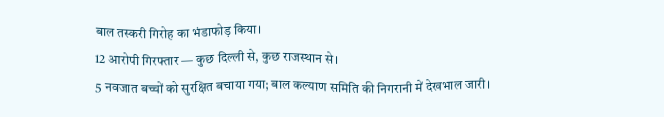बाल तस्करी गिरोह का भंडाफोड़ किया।
12 आरोपी गिरफ्तार — कुछ दिल्ली से, कुछ राजस्थान से।
5 नवजात बच्चों को सुरक्षित बचाया गया; बाल कल्याण समिति की निगरानी में देखभाल जारी।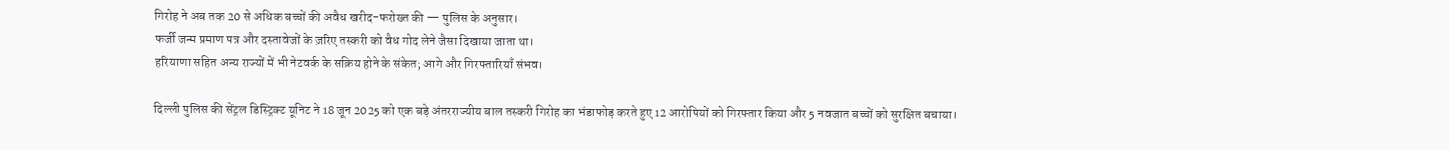गिरोह ने अब तक 20 से अधिक बच्चों की अवैध खरीद-फरोख्त की — पुलिस के अनुसार।
फर्जी जन्म प्रमाण पत्र और दस्तावेजों के ज़रिए तस्करी को वैध गोद लेने जैसा दिखाया जाता था।
हरियाणा सहित अन्य राज्यों में भी नेटवर्क के सक्रिय होने के संकेत; आगे और गिरफ्तारियाँ संभव।

दिल्ली पुलिस की सेंट्रल डिस्ट्रिक्ट यूनिट ने 18 जून 2025 को एक बड़े अंतरराज्यीय बाल तस्करी गिरोह का भंडाफोड़ करते हुए 12 आरोपियों को गिरफ्तार किया और 5 नवजात बच्चों को सुरक्षित बचाया।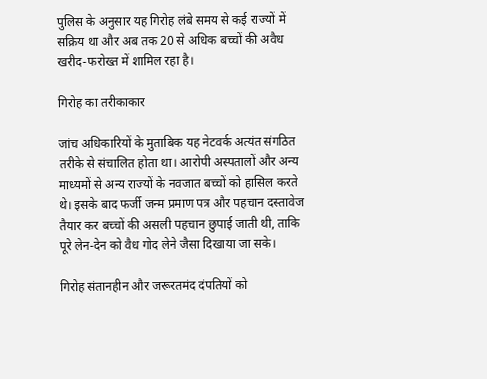पुलिस के अनुसार यह गिरोह लंबे समय से कई राज्यों में सक्रिय था और अब तक 20 से अधिक बच्चों की अवैध खरीद-फरोख्त में शामिल रहा है।

गिरोह का तरीकाकार

जांच अधिकारियों के मुताबिक यह नेटवर्क अत्यंत संगठित तरीके से संचालित होता था। आरोपी अस्पतालों और अन्य माध्यमों से अन्य राज्यों के नवजात बच्चों को हासिल करते थे। इसके बाद फर्जी जन्म प्रमाण पत्र और पहचान दस्तावेज तैयार कर बच्चों की असली पहचान छुपाई जाती थी, ताकि पूरे लेन-देन को वैध गोद लेने जैसा दिखाया जा सके।

गिरोह संतानहीन और जरूरतमंद दंपतियों को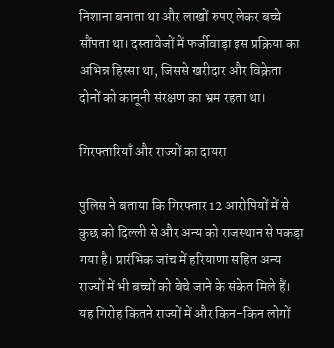निशाना बनाता था और लाखों रुपए लेकर बच्चे सौंपता था। दस्तावेजों में फर्जीवाड़ा इस प्रक्रिया का अभिन्न हिस्सा था, जिससे खरीदार और विक्रेता दोनों को कानूनी संरक्षण का भ्रम रहता था।

गिरफ्तारियाँ और राज्यों का दायरा

पुलिस ने बताया कि गिरफ्तार 12 आरोपियों में से कुछ को दिल्ली से और अन्य को राजस्थान से पकड़ा गया है। प्रारंभिक जांच में हरियाणा सहित अन्य राज्यों में भी बच्चों को बेचे जाने के संकेत मिले हैं। यह गिरोह कितने राज्यों में और किन-किन लोगों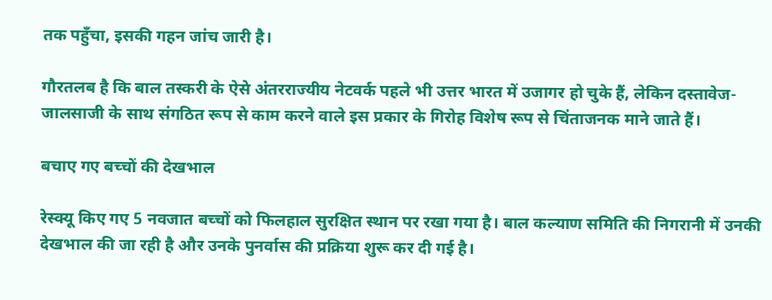तक पहुँचा, इसकी गहन जांच जारी है।

गौरतलब है कि बाल तस्करी के ऐसे अंतरराज्यीय नेटवर्क पहले भी उत्तर भारत में उजागर हो चुके हैं, लेकिन दस्तावेज-जालसाजी के साथ संगठित रूप से काम करने वाले इस प्रकार के गिरोह विशेष रूप से चिंताजनक माने जाते हैं।

बचाए गए बच्चों की देखभाल

रेस्क्यू किए गए 5 नवजात बच्चों को फिलहाल सुरक्षित स्थान पर रखा गया है। बाल कल्याण समिति की निगरानी में उनकी देखभाल की जा रही है और उनके पुनर्वास की प्रक्रिया शुरू कर दी गई है।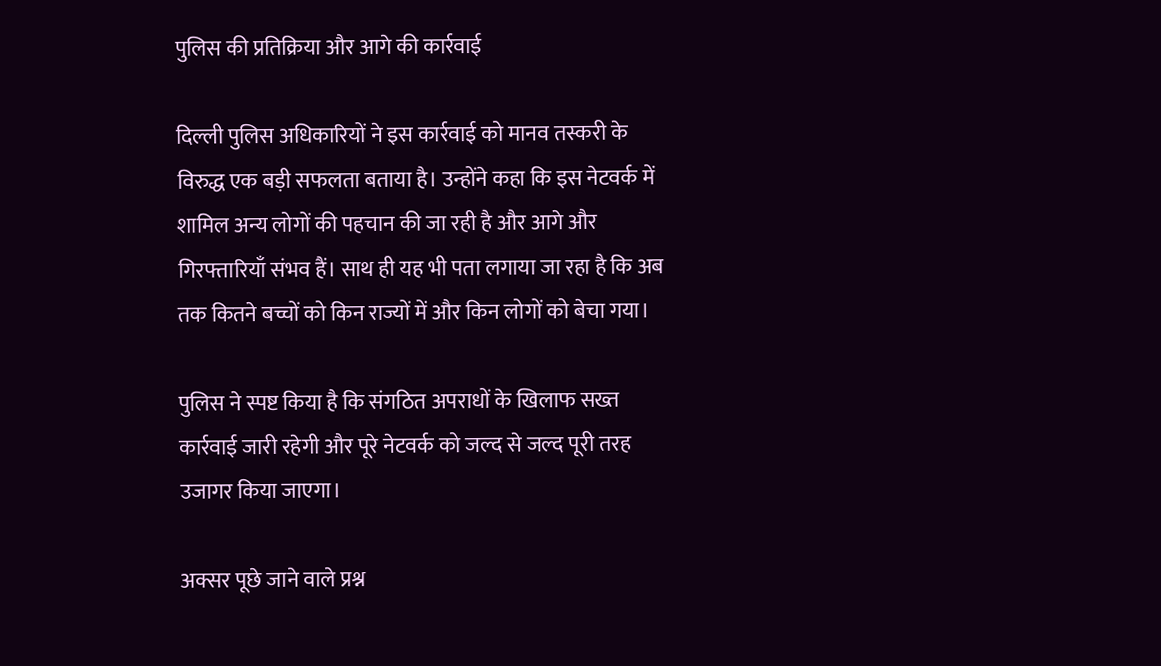पुलिस की प्रतिक्रिया और आगे की कार्रवाई

दिल्ली पुलिस अधिकारियों ने इस कार्रवाई को मानव तस्करी के विरुद्ध एक बड़ी सफलता बताया है। उन्होंने कहा कि इस नेटवर्क में शामिल अन्य लोगों की पहचान की जा रही है और आगे और गिरफ्तारियाँ संभव हैं। साथ ही यह भी पता लगाया जा रहा है कि अब तक कितने बच्चों को किन राज्यों में और किन लोगों को बेचा गया।

पुलिस ने स्पष्ट किया है कि संगठित अपराधों के खिलाफ सख्त कार्रवाई जारी रहेगी और पूरे नेटवर्क को जल्द से जल्द पूरी तरह उजागर किया जाएगा।

अक्सर पूछे जाने वाले प्रश्न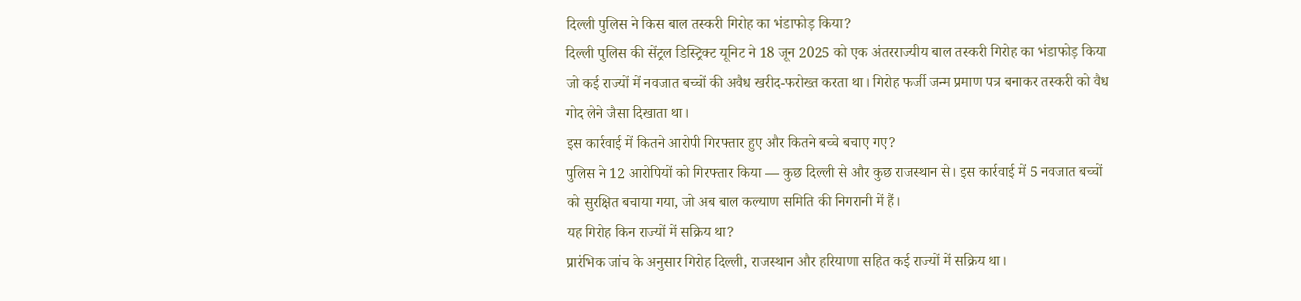दिल्ली पुलिस ने किस बाल तस्करी गिरोह का भंडाफोड़ किया?
दिल्ली पुलिस की सेंट्रल डिस्ट्रिक्ट यूनिट ने 18 जून 2025 को एक अंतरराज्यीय बाल तस्करी गिरोह का भंडाफोड़ किया जो कई राज्यों में नवजात बच्चों की अवैध खरीद-फरोख्त करता था। गिरोह फर्जी जन्म प्रमाण पत्र बनाकर तस्करी को वैध गोद लेने जैसा दिखाता था।
इस कार्रवाई में कितने आरोपी गिरफ्तार हुए और कितने बच्चे बचाए गए?
पुलिस ने 12 आरोपियों को गिरफ्तार किया — कुछ दिल्ली से और कुछ राजस्थान से। इस कार्रवाई में 5 नवजात बच्चों को सुरक्षित बचाया गया, जो अब बाल कल्याण समिति की निगरानी में हैं।
यह गिरोह किन राज्यों में सक्रिय था?
प्रारंभिक जांच के अनुसार गिरोह दिल्ली, राजस्थान और हरियाणा सहित कई राज्यों में सक्रिय था।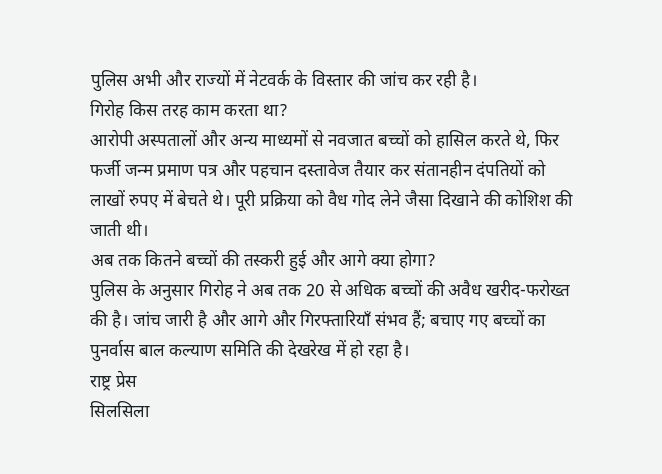पुलिस अभी और राज्यों में नेटवर्क के विस्तार की जांच कर रही है।
गिरोह किस तरह काम करता था?
आरोपी अस्पतालों और अन्य माध्यमों से नवजात बच्चों को हासिल करते थे, फिर फर्जी जन्म प्रमाण पत्र और पहचान दस्तावेज तैयार कर संतानहीन दंपतियों को लाखों रुपए में बेचते थे। पूरी प्रक्रिया को वैध गोद लेने जैसा दिखाने की कोशिश की जाती थी।
अब तक कितने बच्चों की तस्करी हुई और आगे क्या होगा?
पुलिस के अनुसार गिरोह ने अब तक 20 से अधिक बच्चों की अवैध खरीद-फरोख्त की है। जांच जारी है और आगे और गिरफ्तारियाँ संभव हैं; बचाए गए बच्चों का पुनर्वास बाल कल्याण समिति की देखरेख में हो रहा है।
राष्ट्र प्रेस
सिलसिला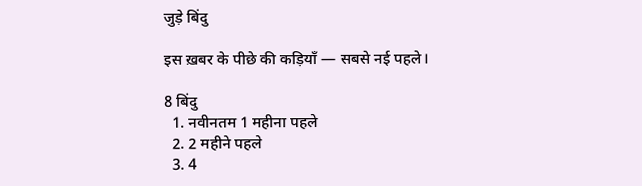जुड़े बिंदु

इस ख़बर के पीछे की कड़ियाँ — सबसे नई पहले।

8 बिंदु
  1. नवीनतम 1 महीना पहले
  2. 2 महीने पहले
  3. 4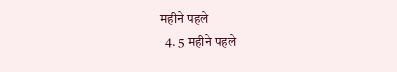महीने पहले
  4. 5 महीने पहले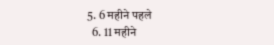5. 6 महीने पहले
  6. 11 महीने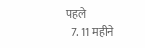पहले
  7. 11 महीने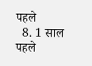पहले
  8. 1 साल पहले